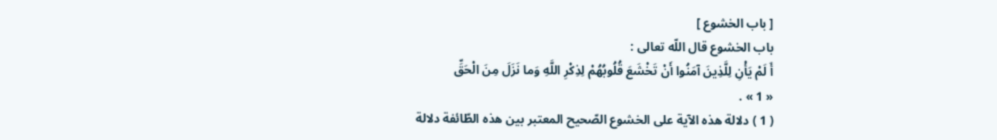[ باب الخشوع ]
باب الخشوع قال اللّه تعالى :
أَ لَمْ يَأْنِ لِلَّذِينَ آمَنُوا أَنْ تَخْشَعَ قُلُوبُهُمْ لِذِكْرِ اللَّهِ وَما نَزَلَ مِنَ الْحَقِّ
« 1 » .
( 1 ) دلالة هذه الآية على الخشوع الصّحيح المعتبر بين هذه الطّائفة دلالة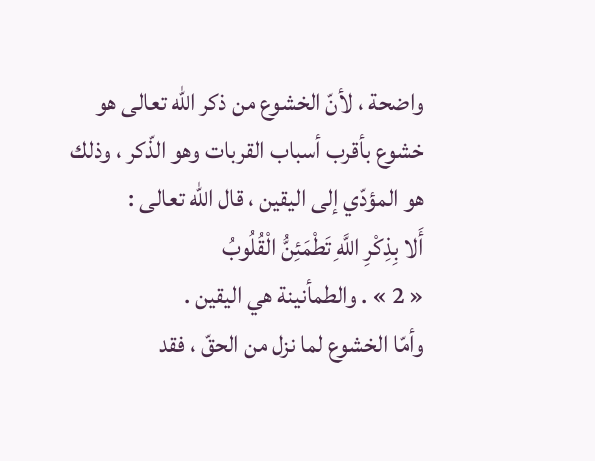واضحة ، لأنّ الخشوع من ذكر اللّه تعالى هو خشوع بأقرب أسباب القربات وهو الذّكر ، وذلك هو المؤدّي إلى اليقين ، قال اللّه تعالى :
أَلا بِذِكْرِ اللَّهِ تَطْمَئِنُّ الْقُلُوبُ
« 2 » . والطمأنينة هي اليقين .
وأمّا الخشوع لما نزل من الحقّ ، فقد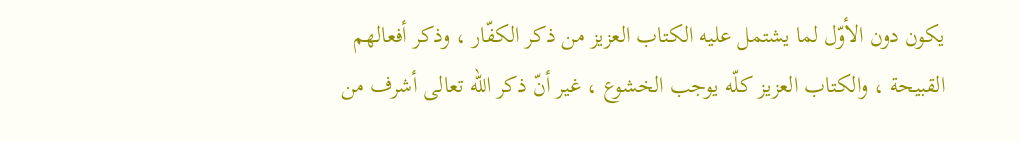يكون دون الأوّل لما يشتمل عليه الكتاب العزيز من ذكر الكفّار ، وذكر أفعالهم القبيحة ، والكتاب العزيز كلّه يوجب الخشوع ، غير أنّ ذكر اللّه تعالى أشرف من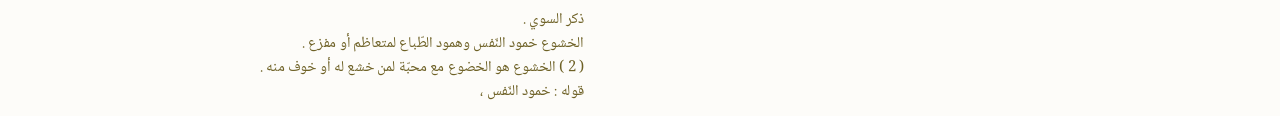ذكر السوي .
الخشوع خمود النّفس وهمود الطّباع لمتعاظم أو مفزع .
( 2 ) الخشوع هو الخضوع مع محبّة لمن خشع له أو خوف منه .
قوله : خمود النّفس ،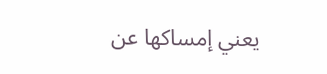يعني إمساكها عن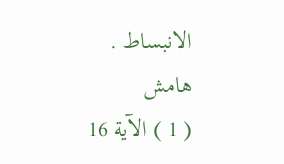الانبساط .
هامش
( 1 ) الآية 16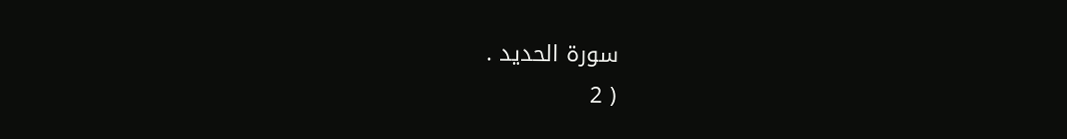سورة الحديد .
( 2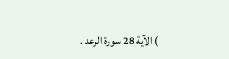) الآية 28 سورة الرعد .